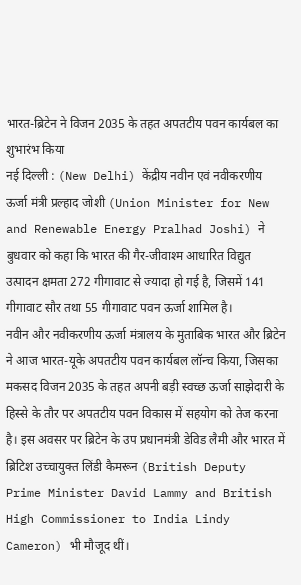भारत-ब्रिटेन ने विजन 2035 के तहत अपतटीय पवन कार्यबल का शुभारंभ किया
नई दिल्ली : (New Delhi) केंद्रीय नवीन एवं नवीकरणीय ऊर्जा मंत्री प्रल्हाद जोशी (Union Minister for New and Renewable Energy Pralhad Joshi) ने बुधवार को कहा कि भारत की गैर-जीवाश्म आधारित विद्युत उत्पादन क्षमता 272 गीगावाट से ज्यादा हो गई है, जिसमें 141 गीगावाट सौर तथा 55 गीगावाट पवन ऊर्जा शामिल है।
नवीन और नवीकरणीय ऊर्जा मंत्रालय के मुताबिक भारत और ब्रिटेन ने आज भारत-यूके अपतटीय पवन कार्यबल लॉन्च किया, जिसका मकसद विजन 2035 के तहत अपनी बड़ी स्वच्छ ऊर्जा साझेदारी के हिस्से के तौर पर अपतटीय पवन विकास में सहयोग को तेज करना है। इस अवसर पर ब्रिटेन के उप प्रधानमंत्री डेविड लैमी और भारत में ब्रिटिश उच्चायुक्त लिंडी कैमरून (British Deputy Prime Minister David Lammy and British High Commissioner to India Lindy Cameron) भी मौजूद थीं।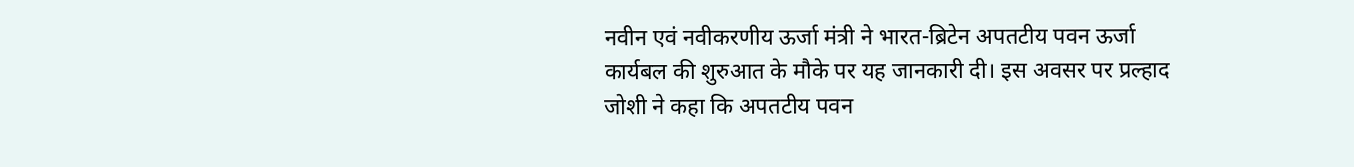नवीन एवं नवीकरणीय ऊर्जा मंत्री ने भारत-ब्रिटेन अपतटीय पवन ऊर्जा कार्यबल की शुरुआत के मौके पर यह जानकारी दी। इस अवसर पर प्रल्हाद जोशी ने कहा कि अपतटीय पवन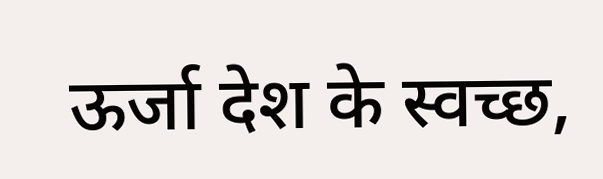ऊर्जा देश के स्वच्छ,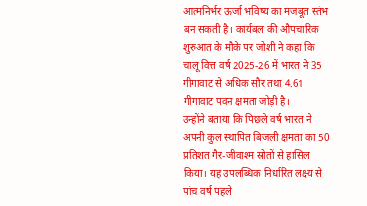आत्मनिर्भर ऊर्जा भविष्य का मजबूत स्तंभ बन सकती है। कार्यबल की औपचारिक शुरुआत के मौके पर जोशी ने कहा कि चालू वित्त वर्ष 2025-26 में भारत ने 35 गीगावाट से अधिक सौर तथा 4.61 गीगावाट पवन क्षमता जोड़ी है।
उन्होंने बताया कि पिछले वर्ष भारत ने अपनी कुल स्थापित बिजली क्षमता का 50 प्रतिशत गैर-जीवाश्म स्रोतों से हासिल किया। यह उपलब्धिक निर्धारित लक्ष्य से पांच वर्ष पहले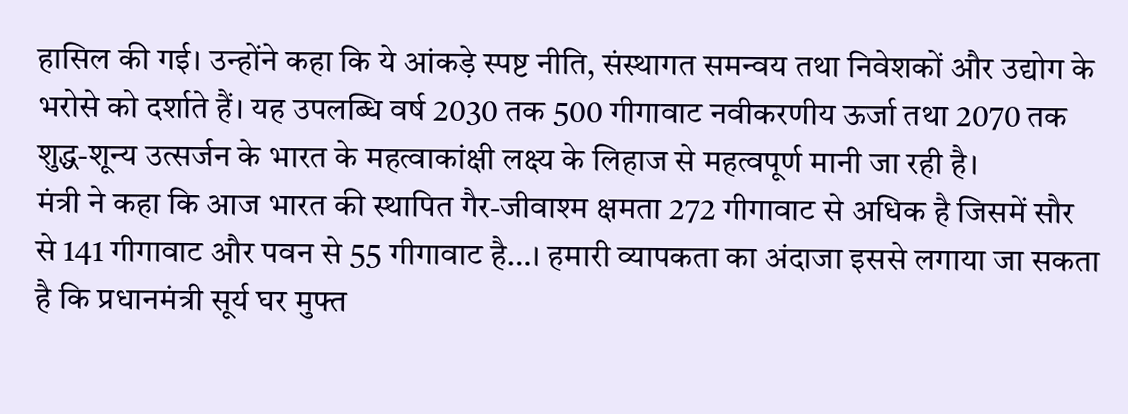हासिल की गई। उन्होंने कहा कि ये आंकड़े स्पष्ट नीति, संस्थागत समन्वय तथा निवेशकों और उद्योग के भरोसे को दर्शाते हैं। यह उपलब्धि वर्ष 2030 तक 500 गीगावाट नवीकरणीय ऊर्जा तथा 2070 तक शुद्ध-शून्य उत्सर्जन के भारत के महत्वाकांक्षी लक्ष्य के लिहाज से महत्वपूर्ण मानी जा रही है।
मंत्री ने कहा कि आज भारत की स्थापित गैर-जीवाश्म क्षमता 272 गीगावाट से अधिक है जिसमें सौर से 141 गीगावाट और पवन से 55 गीगावाट है…। हमारी व्यापकता का अंदाजा इससे लगाया जा सकता है कि प्रधानमंत्री सूर्य घर मुफ्त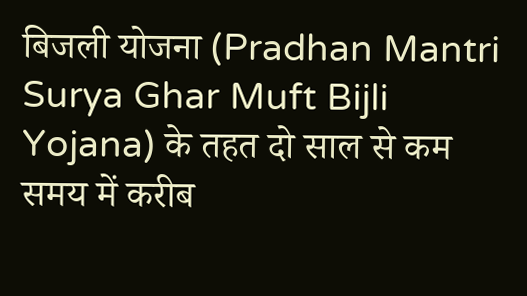बिजली योजना (Pradhan Mantri Surya Ghar Muft Bijli Yojana) के तहत दो साल से कम समय में करीब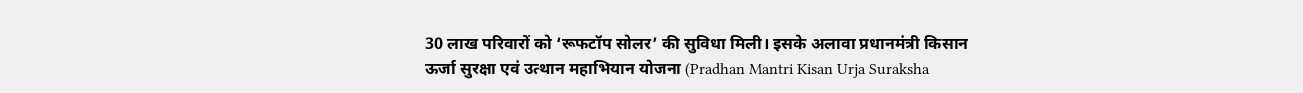30 लाख परिवारों को ‘रूफटॉप सोलर’ की सुविधा मिली। इसके अलावा प्रधानमंत्री किसान ऊर्जा सुरक्षा एवं उत्थान महाभियान योजना (Pradhan Mantri Kisan Urja Suraksha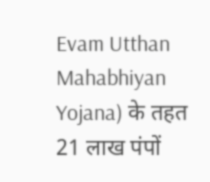Evam Utthan Mahabhiyan Yojana) के तहत 21 लाख पंपों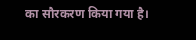का सौरकरण किया गया है।